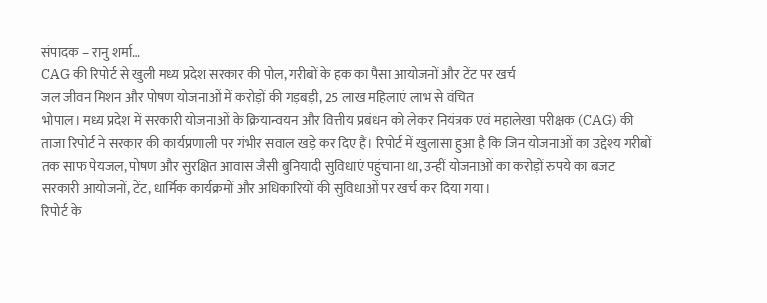संपादक – रानु शर्मा…
CAG की रिपोर्ट से खुली मध्य प्रदेश सरकार की पोल, गरीबों के हक का पैसा आयोजनों और टेंट पर खर्च
जल जीवन मिशन और पोषण योजनाओं में करोड़ों की गड़बड़ी, 25 लाख महिलाएं लाभ से वंचित
भोपाल। मध्य प्रदेश में सरकारी योजनाओं के क्रियान्वयन और वित्तीय प्रबंधन को लेकर नियंत्रक एवं महालेखा परीक्षक (CAG) की ताजा रिपोर्ट ने सरकार की कार्यप्रणाली पर गंभीर सवाल खड़े कर दिए हैं। रिपोर्ट में खुलासा हुआ है कि जिन योजनाओं का उद्देश्य गरीबों तक साफ पेयजल, पोषण और सुरक्षित आवास जैसी बुनियादी सुविधाएं पहुंचाना था, उन्हीं योजनाओं का करोड़ों रुपये का बजट सरकारी आयोजनों, टेंट, धार्मिक कार्यक्रमों और अधिकारियों की सुविधाओं पर खर्च कर दिया गया।
रिपोर्ट के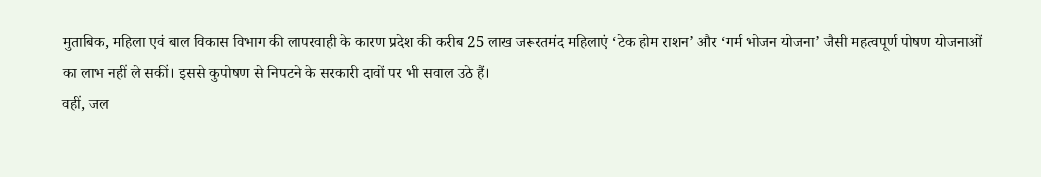मुताबिक, महिला एवं बाल विकास विभाग की लापरवाही के कारण प्रदेश की करीब 25 लाख जरूरतमंद महिलाएं ‘टेक होम राशन’ और ‘गर्म भोजन योजना’ जैसी महत्वपूर्ण पोषण योजनाओं का लाभ नहीं ले सकीं। इससे कुपोषण से निपटने के सरकारी दावों पर भी सवाल उठे हैं।
वहीं, जल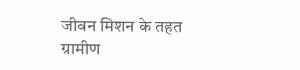जीवन मिशन के तहत ग्रामीण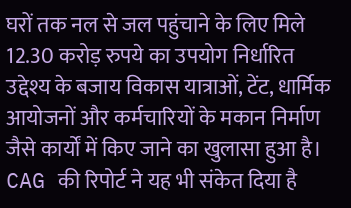घरों तक नल से जल पहुंचाने के लिए मिले 12.30 करोड़ रुपये का उपयोग निर्धारित उद्देश्य के बजाय विकास यात्राओं, टेंट, धार्मिक आयोजनों और कर्मचारियों के मकान निर्माण जैसे कार्यों में किए जाने का खुलासा हुआ है।
CAG की रिपोर्ट ने यह भी संकेत दिया है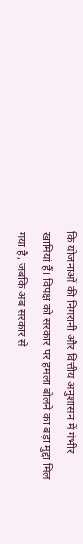कि योजनाओं की निगरानी और वित्तीय अनुशासन में गंभीर खामियां हैं। विपक्ष को सरकार पर हमला बोलने का बड़ा मुद्दा मिल गया है, जबकि अब सरकार से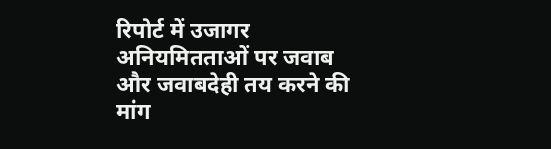रिपोर्ट में उजागर अनियमितताओं पर जवाब और जवाबदेही तय करने की मांग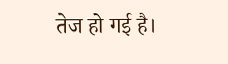तेज हो गई है।